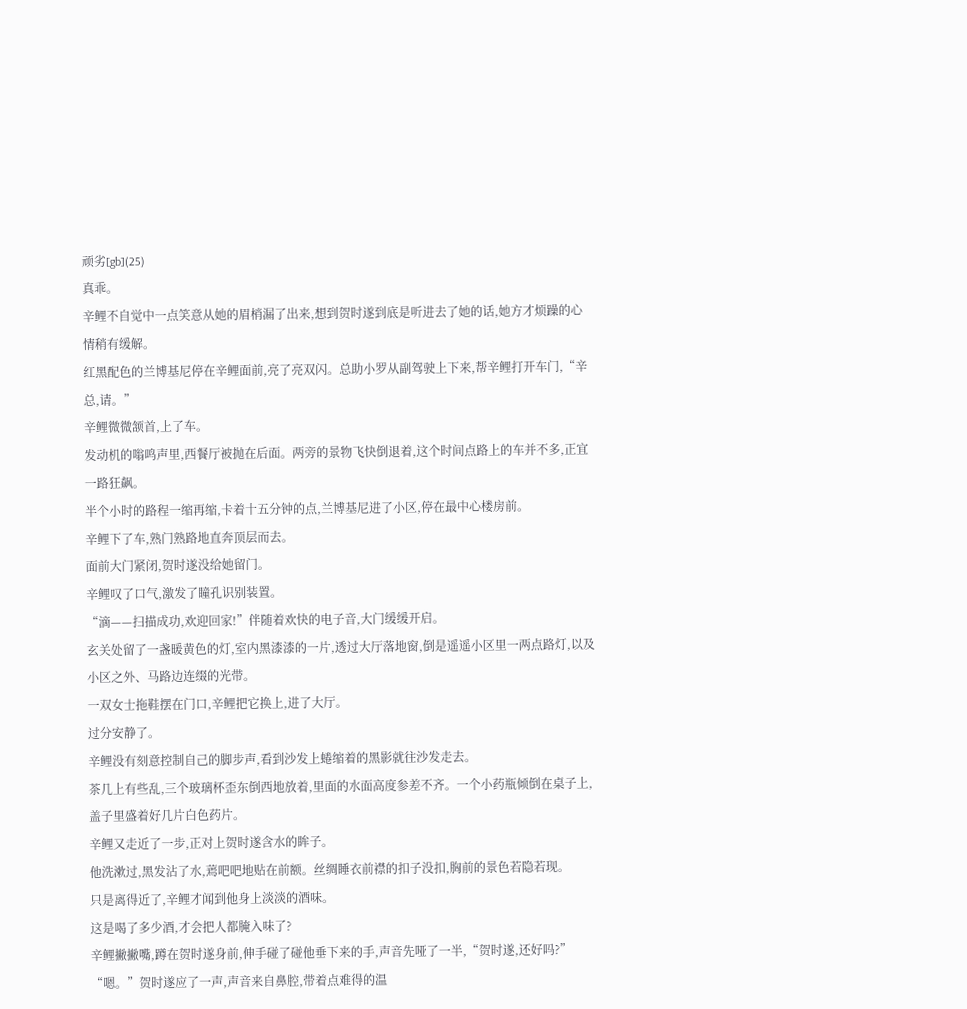顽劣[gb](25)
真乖。
辛鲤不自觉中一点笑意从她的眉梢漏了出来,想到贺时遂到底是听进去了她的话,她方才烦躁的心情稍有缓解。
红黑配色的兰博基尼停在辛鲤面前,亮了亮双闪。总助小罗从副驾驶上下来,帮辛鲤打开车门,“辛总,请。”
辛鲤微微颔首,上了车。
发动机的嗡鸣声里,西餐厅被抛在后面。两旁的景物飞快倒退着,这个时间点路上的车并不多,正宜一路狂飙。
半个小时的路程一缩再缩,卡着十五分钟的点,兰博基尼进了小区,停在最中心楼房前。
辛鲤下了车,熟门熟路地直奔顶层而去。
面前大门紧闭,贺时遂没给她留门。
辛鲤叹了口气,激发了瞳孔识别装置。
“滴——扫描成功,欢迎回家!”伴随着欢快的电子音,大门缓缓开启。
玄关处留了一盏暖黄色的灯,室内黑漆漆的一片,透过大厅落地窗,倒是遥遥小区里一两点路灯,以及小区之外、马路边连缀的光带。
一双女士拖鞋摆在门口,辛鲤把它换上,进了大厅。
过分安静了。
辛鲤没有刻意控制自己的脚步声,看到沙发上蜷缩着的黑影就往沙发走去。
茶几上有些乱,三个玻璃杯歪东倒西地放着,里面的水面高度参差不齐。一个小药瓶倾倒在桌子上,盖子里盛着好几片白色药片。
辛鲤又走近了一步,正对上贺时遂含水的眸子。
他洗漱过,黑发沾了水,蔫吧吧地贴在前额。丝绸睡衣前襟的扣子没扣,胸前的景色若隐若现。
只是离得近了,辛鲤才闻到他身上淡淡的酒味。
这是喝了多少酒,才会把人都腌入味了?
辛鲤撇撇嘴,蹲在贺时遂身前,伸手碰了碰他垂下来的手,声音先哑了一半,“贺时遂,还好吗?”
“嗯。”贺时遂应了一声,声音来自鼻腔,带着点难得的温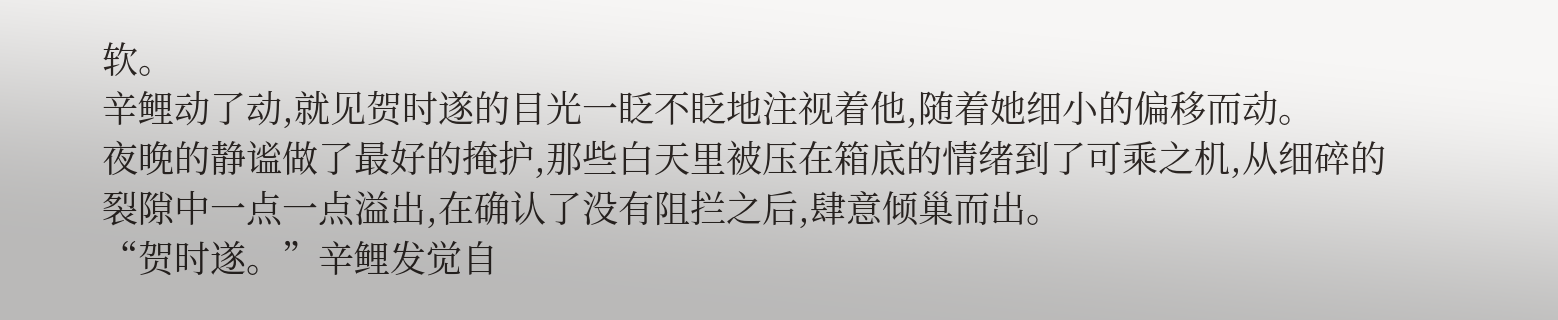软。
辛鲤动了动,就见贺时遂的目光一眨不眨地注视着他,随着她细小的偏移而动。
夜晚的静谧做了最好的掩护,那些白天里被压在箱底的情绪到了可乘之机,从细碎的裂隙中一点一点溢出,在确认了没有阻拦之后,肆意倾巢而出。
“贺时遂。”辛鲤发觉自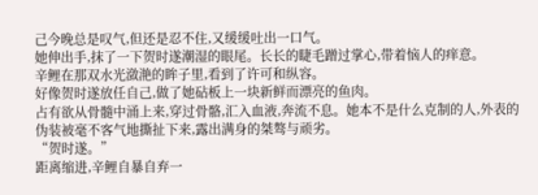己今晚总是叹气,但还是忍不住,又缓缓吐出一口气。
她伸出手,抹了一下贺时遂潮湿的眼尾。长长的睫毛蹭过掌心,带着恼人的痒意。
辛鲤在那双水光潋滟的眸子里,看到了许可和纵容。
好像贺时遂放任自己,做了她砧板上一块新鲜而漂亮的鱼肉。
占有欲从骨髓中涌上来,穿过骨骼,汇入血液,奔流不息。她本不是什么克制的人,外表的伪装被毫不客气地撕扯下来,露出满身的桀骜与顽劣。
“贺时遂。”
距离缩进,辛鲤自暴自弃一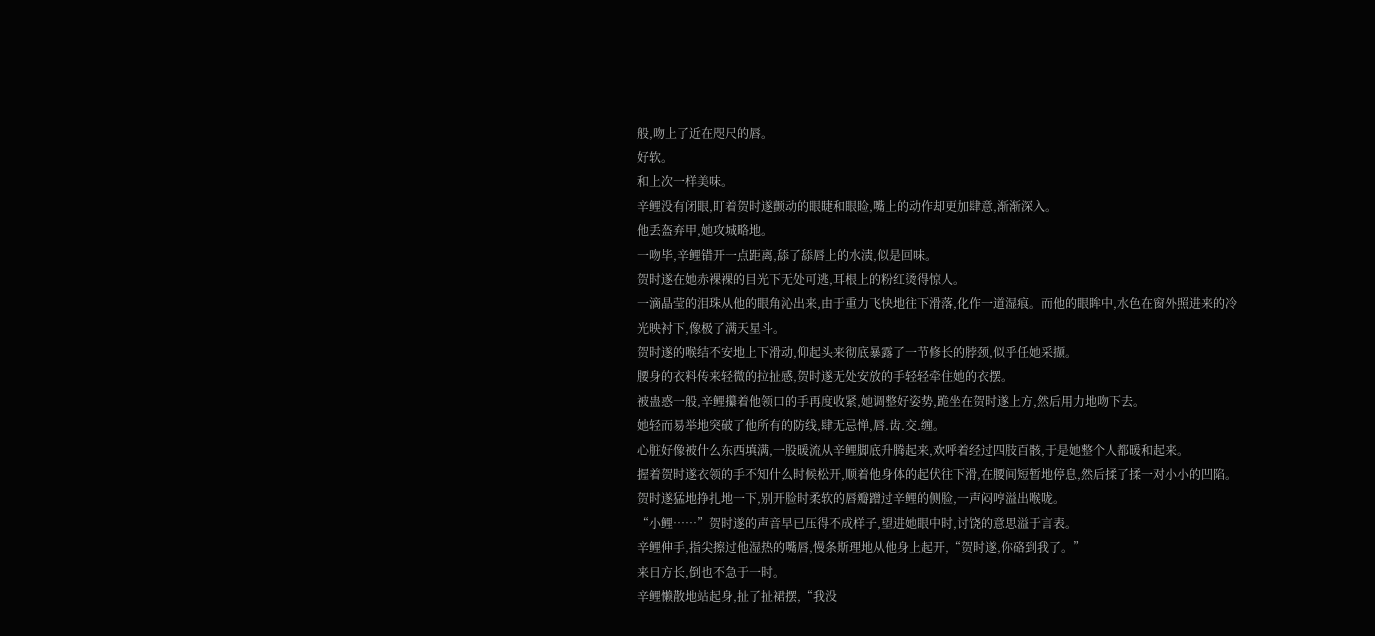般,吻上了近在咫尺的唇。
好软。
和上次一样美味。
辛鲤没有闭眼,盯着贺时遂颤动的眼睫和眼睑,嘴上的动作却更加肆意,渐渐深入。
他丢盔弃甲,她攻城略地。
一吻毕,辛鲤错开一点距离,舔了舔唇上的水渍,似是回味。
贺时遂在她赤裸裸的目光下无处可逃,耳根上的粉红烫得惊人。
一滴晶莹的泪珠从他的眼角沁出来,由于重力飞快地往下滑落,化作一道湿痕。而他的眼眸中,水色在窗外照进来的冷光映衬下,像极了满天星斗。
贺时遂的喉结不安地上下滑动,仰起头来彻底暴露了一节修长的脖颈,似乎任她采撷。
腰身的衣料传来轻微的拉扯感,贺时遂无处安放的手轻轻牵住她的衣摆。
被蛊惑一般,辛鲤攥着他领口的手再度收紧,她调整好姿势,跪坐在贺时遂上方,然后用力地吻下去。
她轻而易举地突破了他所有的防线,肆无忌惮,唇.齿.交.缠。
心脏好像被什么东西填满,一股暖流从辛鲤脚底升腾起来,欢呼着经过四肢百骸,于是她整个人都暖和起来。
握着贺时遂衣领的手不知什么时候松开,顺着他身体的起伏往下滑,在腰间短暂地停息,然后揉了揉一对小小的凹陷。
贺时遂猛地挣扎地一下,别开脸时柔软的唇瓣蹭过辛鲤的侧脸,一声闷哼溢出喉咙。
“小鲤……”贺时遂的声音早已压得不成样子,望进她眼中时,讨饶的意思溢于言表。
辛鲤伸手,指尖擦过他湿热的嘴唇,慢条斯理地从他身上起开,“贺时遂,你硌到我了。”
来日方长,倒也不急于一时。
辛鲤懒散地站起身,扯了扯裙摆,“我没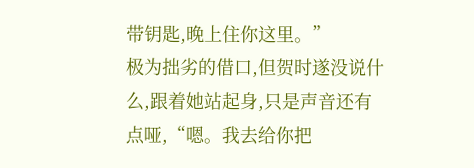带钥匙,晚上住你这里。”
极为拙劣的借口,但贺时遂没说什么,跟着她站起身,只是声音还有点哑,“嗯。我去给你把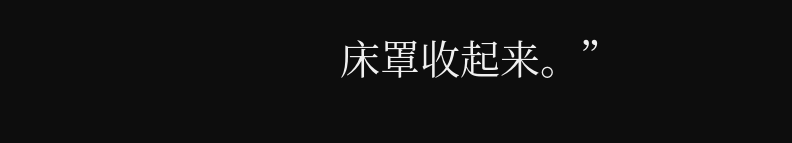床罩收起来。”